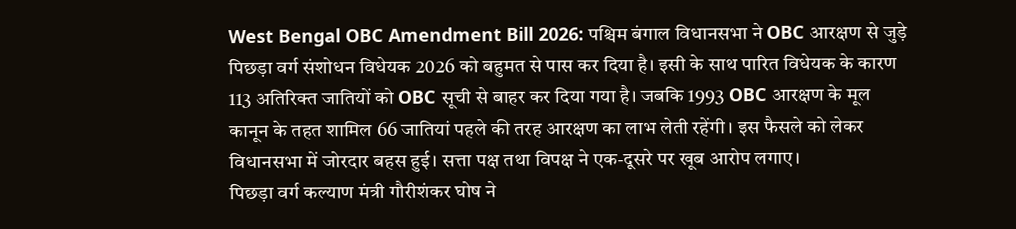West Bengal OBC Amendment Bill 2026: पश्चिम बंगाल विधानसभा ने OBC आरक्षण से जुड़े पिछड़ा वर्ग संशोधन विधेयक 2026 को बहुमत से पास कर दिया है। इसी के साथ पारित विधेयक के कारण 113 अतिरिक्त जातियों को OBC सूची से बाहर कर दिया गया है। जबकि 1993 OBC आरक्षण के मूल कानून के तहत शामिल 66 जातियां पहले की तरह आरक्षण का लाभ लेती रहेंगी। इस फैसले को लेकर विधानसभा में जोरदार बहस हुई। सत्ता पक्ष तथा विपक्ष ने एक-दूसरे पर खूब आरोप लगाए।
पिछड़ा वर्ग कल्याण मंत्री गौरीशंकर घोष ने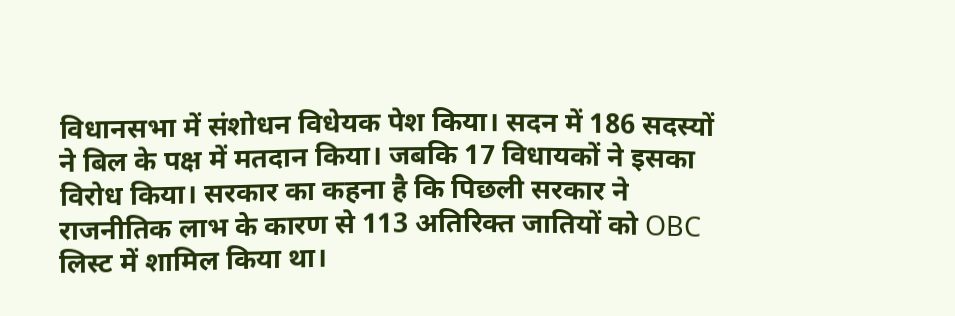विधानसभा में संशोधन विधेयक पेश किया। सदन में 186 सदस्यों ने बिल के पक्ष में मतदान किया। जबकि 17 विधायकों ने इसका विरोध किया। सरकार का कहना है कि पिछली सरकार ने राजनीतिक लाभ के कारण से 113 अतिरिक्त जातियों को OBC लिस्ट में शामिल किया था।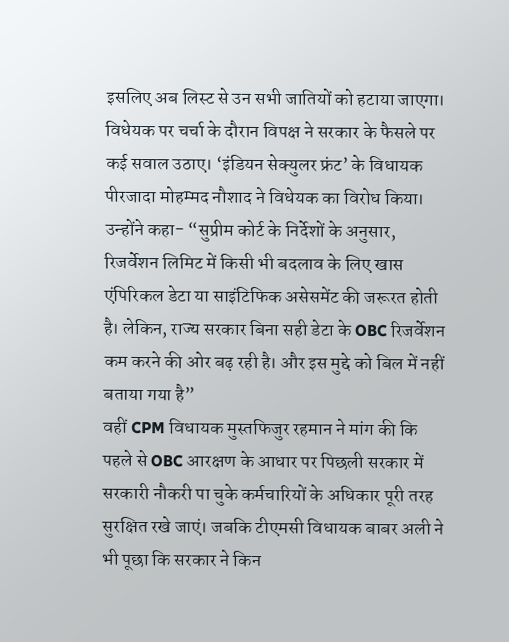इसलिए अब लिस्ट से उन सभी जातियों को हटाया जाएगा।
विधेयक पर चर्चा के दौरान विपक्ष ने सरकार के फैसले पर कई सवाल उठाए। ‘इंडियन सेक्युलर फ्रंट’ के विधायक पीरजादा मोहम्मद नौशाद ने विधेयक का विरोध किया। उन्होंने कहा- “सुप्रीम कोर्ट के निर्देशों के अनुसार, रिजर्वेशन लिमिट में किसी भी बदलाव के लिए खास एंपिरिकल डेटा या साइंटिफिक असेसमेंट की जरूरत होती है। लेकिन, राज्य सरकार बिना सही डेटा के OBC रिजर्वेशन कम करने की ओर बढ़ रही है। और इस मुद्दे को बिल में नहीं बताया गया है”
वहीं CPM विधायक मुस्तफिजुर रहमान ने मांग की कि पहले से OBC आरक्षण के आधार पर पिछली सरकार में सरकारी नौकरी पा चुके कर्मचारियों के अधिकार पूरी तरह सुरक्षित रखे जाएं। जबकि टीएमसी विधायक बाबर अली ने भी पूछा कि सरकार ने किन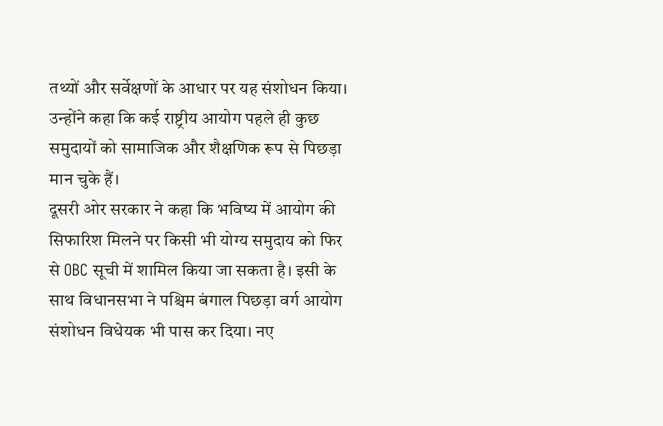तथ्यों और सर्वेक्षणों के आधार पर यह संशोधन किया। उन्होंने कहा कि कई राष्ट्रीय आयोग पहले ही कुछ समुदायों को सामाजिक और शैक्षणिक रूप से पिछड़ा मान चुके हैं।
दूसरी ओर सरकार ने कहा कि भविष्य में आयोग की सिफारिश मिलने पर किसी भी योग्य समुदाय को फिर से OBC सूची में शामिल किया जा सकता है। इसी के साथ विधानसभा ने पश्चिम बंगाल पिछड़ा वर्ग आयोग संशोधन विधेयक भी पास कर दिया। नए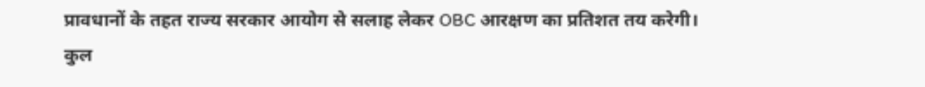प्रावधानों के तहत राज्य सरकार आयोग से सलाह लेकर OBC आरक्षण का प्रतिशत तय करेगी। कुल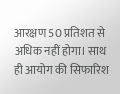आरक्षण 50 प्रतिशत से अधिक नहीं होगा। साथ ही आयोग की सिफारिश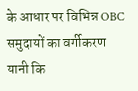के आधार पर विभिन्न OBC समुदायों का वर्गीकरण यानी कि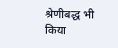श्रेणीबद्ध भी किया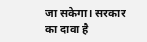जा सकेगा। सरकार का दावा है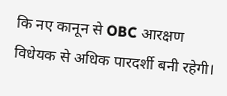कि नए कानून से OBC आरक्षण विधेयक से अधिक पारदर्शी बनी रहेगी।